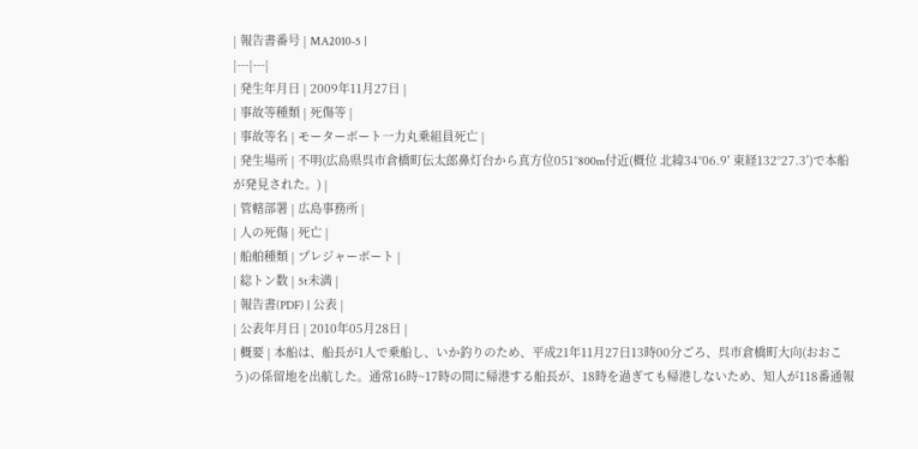| 報告書番号 | MA2010-5 |
|---|---|
| 発生年月日 | 2009年11月27日 |
| 事故等種類 | 死傷等 |
| 事故等名 | モーターボート一力丸乗組員死亡 |
| 発生場所 | 不明(広島県呉市倉橋町伝太郎鼻灯台から真方位051°800m付近(概位 北緯34°06.9′ 東経132°27.3′)で本船が発見された。) |
| 管轄部署 | 広島事務所 |
| 人の死傷 | 死亡 |
| 船舶種類 | プレジャーボート |
| 総トン数 | 5t未満 |
| 報告書(PDF) | 公表 |
| 公表年月日 | 2010年05月28日 |
| 概要 | 本船は、船長が1人で乗船し、いか釣りのため、平成21年11月27日13時00分ごろ、呉市倉橋町大向(おおこう)の係留地を出航した。通常16時~17時の間に帰港する船長が、18時を過ぎても帰港しないため、知人が118番通報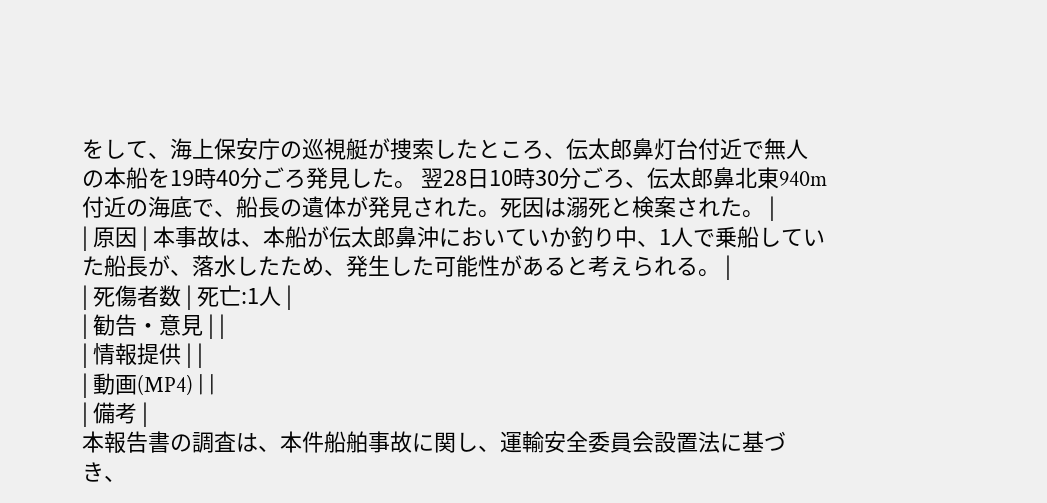をして、海上保安庁の巡視艇が捜索したところ、伝太郎鼻灯台付近で無人の本船を19時40分ごろ発見した。 翌28日10時30分ごろ、伝太郎鼻北東940m付近の海底で、船長の遺体が発見された。死因は溺死と検案された。 |
| 原因 | 本事故は、本船が伝太郎鼻沖においていか釣り中、1人で乗船していた船長が、落水したため、発生した可能性があると考えられる。 |
| 死傷者数 | 死亡:1人 |
| 勧告・意見 | |
| 情報提供 | |
| 動画(MP4) | |
| 備考 |
本報告書の調査は、本件船舶事故に関し、運輸安全委員会設置法に基づき、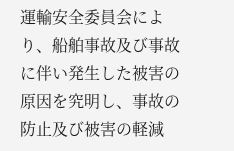運輸安全委員会により、船舶事故及び事故に伴い発生した被害の原因を究明し、事故の防止及び被害の軽減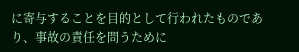に寄与することを目的として行われたものであり、事故の責任を問うために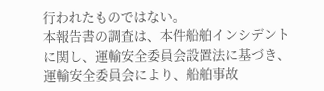行われたものではない。
本報告書の調査は、本件船舶インシデントに関し、運輸安全委員会設置法に基づき、運輸安全委員会により、船舶事故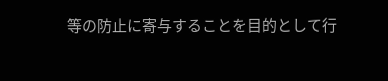等の防止に寄与することを目的として行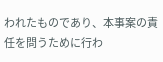われたものであり、本事案の責任を問うために行わ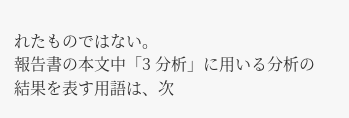れたものではない。
報告書の本文中「3 分析」に用いる分析の結果を表す用語は、次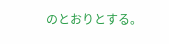のとおりとする。